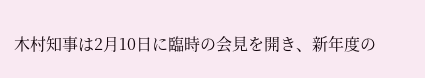木村知事は2月10日に臨時の会見を開き、新年度の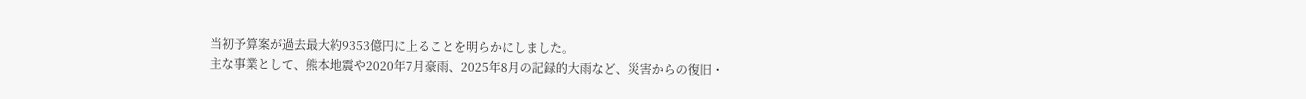当初予算案が過去最大約9353億円に上ることを明らかにしました。
主な事業として、熊本地震や2020年7月豪雨、2025年8月の記録的大雨など、災害からの復旧・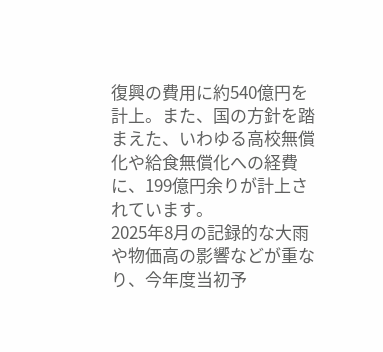復興の費用に約540億円を計上。また、国の方針を踏まえた、いわゆる高校無償化や給食無償化への経費に、199億円余りが計上されています。
2025年8月の記録的な大雨や物価高の影響などが重なり、今年度当初予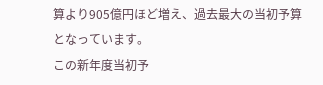算より905億円ほど増え、過去最大の当初予算となっています。
この新年度当初予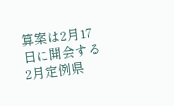算案は2月17日に開会する2月定例県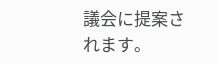議会に提案されます。